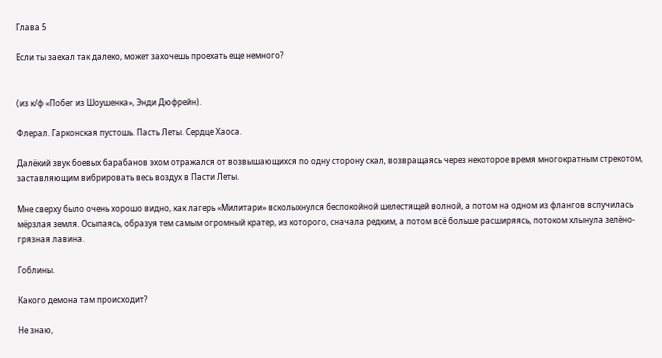Глава 5

Если ты заехал так далеко, может захочешь проехать еще немного?


(из к/ф «Побег из Шоушенка», Энди Дюфрейн).

Флерал. Гарконская пустошь. Пасть Леты. Сердце Хаоса.

Далёкий звук боевых барабанов эхом отражался от возвышающихся по одну сторону скал, возвращаясь через некоторое время многократным стрекотом, заставляющим вибрировать весь воздух в Пасти Леты.

Мне сверху было очень хорошо видно, как лагерь «Милитари» всколыхнулся беспокойной шелестящей волной, а потом на одном из флангов вспучилась мёрзлая земля. Осыпаясь, образуя тем самым огромный кратер, из которого, сначала редким, а потом всё больше расширяясь, потоком хлынула зелёно-грязная лавина.

Гоблины.

Какого демона там происходит?

Не знаю,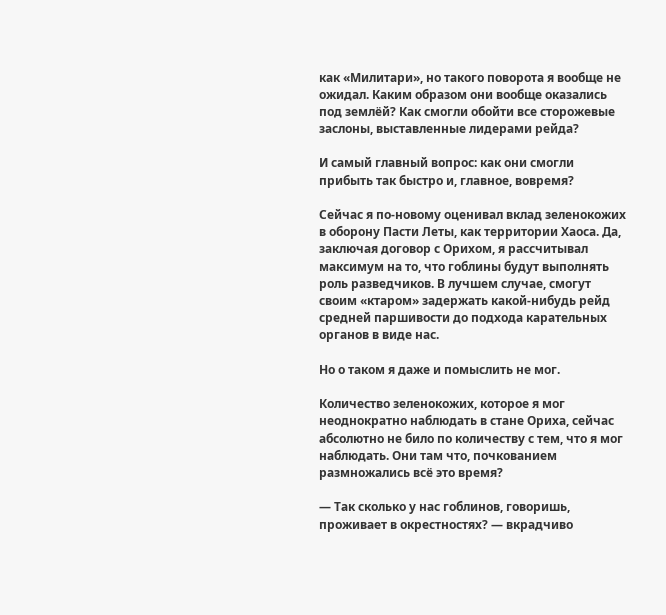как «Милитари», но такого поворота я вообще не ожидал. Каким образом они вообще оказались под землёй? Как смогли обойти все сторожевые заслоны, выставленные лидерами рейда?

И самый главный вопрос: как они смогли прибыть так быстро и, главное, вовремя?

Сейчас я по-новому оценивал вклад зеленокожих в оборону Пасти Леты, как территории Хаоса. Да, заключая договор с Орихом, я рассчитывал максимум на то, что гоблины будут выполнять роль разведчиков. В лучшем случае, смогут своим «ктаром» задержать какой-нибудь рейд средней паршивости до подхода карательных органов в виде нас.

Но о таком я даже и помыслить не мог.

Количество зеленокожих, которое я мог неоднократно наблюдать в стане Ориха, сейчас абсолютно не било по количеству с тем, что я мог наблюдать. Они там что, почкованием размножались всё это время?

— Так сколько у нас гоблинов, говоришь, проживает в окрестностях? — вкрадчиво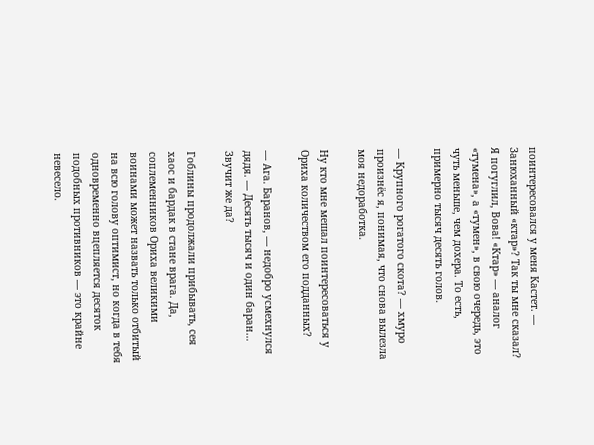поинтересовался у меня Кастет. — Занюханный «ктар»? Так ты мне сказал? Я погуглил, Вова! «Ктар» — аналог «тумена», а «тумен», в свою очередь, это чуть меньше, чем дохера. То есть, примерно тысяч десять голов.

— Крупного рогатого скота? — хмуро произнёс я, понимая, что снова вылезла моя недоработка.

Ну кто мне мешал поинтересоваться у Ориха количеством его подданных?

— Ага. Баранов, — недобро усмехнулся дядя. — Десять тысяч и один баран… Звучит же да?

Гоблины продолжали прибывать, сея хаос и бардак в стане врага. Да, соплеменников Ориха великими воинами может назвать только отбитый на всю голову оптимист, но когда в тебя одновременно вцепляется десяток подобных противников — это крайне невесело.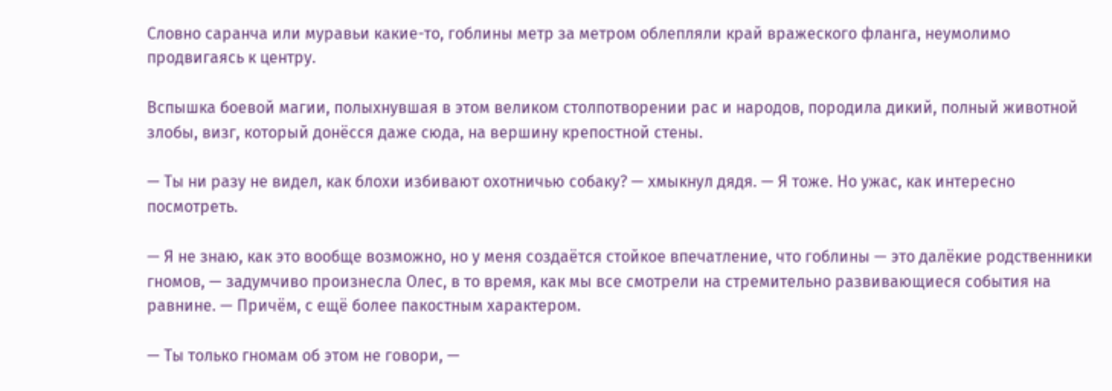Словно саранча или муравьи какие-то, гоблины метр за метром облепляли край вражеского фланга, неумолимо продвигаясь к центру.

Вспышка боевой магии, полыхнувшая в этом великом столпотворении рас и народов, породила дикий, полный животной злобы, визг, который донёсся даже сюда, на вершину крепостной стены.

— Ты ни разу не видел, как блохи избивают охотничью собаку? — хмыкнул дядя. — Я тоже. Но ужас, как интересно посмотреть.

— Я не знаю, как это вообще возможно, но у меня создаётся стойкое впечатление, что гоблины — это далёкие родственники гномов, — задумчиво произнесла Олес, в то время, как мы все смотрели на стремительно развивающиеся события на равнине. — Причём, с ещё более пакостным характером.

— Ты только гномам об этом не говори, —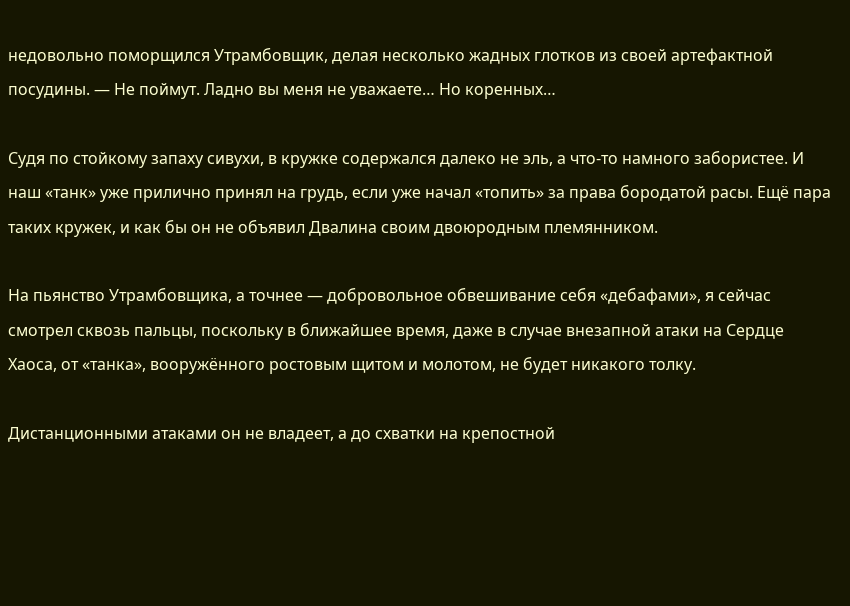недовольно поморщился Утрамбовщик, делая несколько жадных глотков из своей артефактной посудины. — Не поймут. Ладно вы меня не уважаете… Но коренных…

Судя по стойкому запаху сивухи, в кружке содержался далеко не эль, а что-то намного забористее. И наш «танк» уже прилично принял на грудь, если уже начал «топить» за права бородатой расы. Ещё пара таких кружек, и как бы он не объявил Двалина своим двоюродным племянником.

На пьянство Утрамбовщика, а точнее — добровольное обвешивание себя «дебафами», я сейчас смотрел сквозь пальцы, поскольку в ближайшее время, даже в случае внезапной атаки на Сердце Хаоса, от «танка», вооружённого ростовым щитом и молотом, не будет никакого толку.

Дистанционными атаками он не владеет, а до схватки на крепостной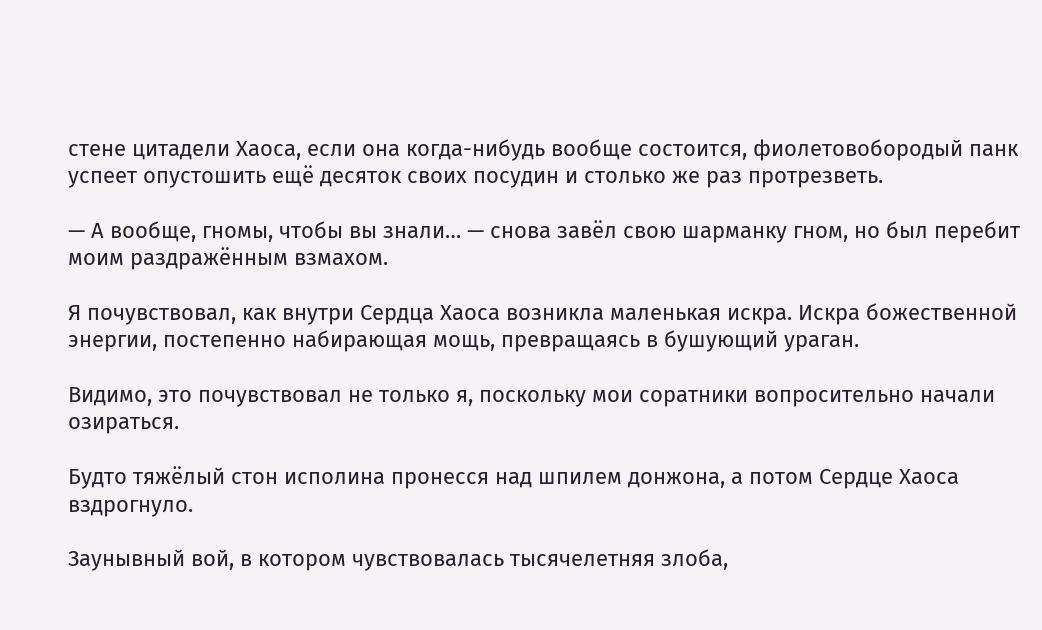стене цитадели Хаоса, если она когда-нибудь вообще состоится, фиолетовобородый панк успеет опустошить ещё десяток своих посудин и столько же раз протрезветь.

— А вообще, гномы, чтобы вы знали… — снова завёл свою шарманку гном, но был перебит моим раздражённым взмахом.

Я почувствовал, как внутри Сердца Хаоса возникла маленькая искра. Искра божественной энергии, постепенно набирающая мощь, превращаясь в бушующий ураган.

Видимо, это почувствовал не только я, поскольку мои соратники вопросительно начали озираться.

Будто тяжёлый стон исполина пронесся над шпилем донжона, а потом Сердце Хаоса вздрогнуло.

Заунывный вой, в котором чувствовалась тысячелетняя злоба,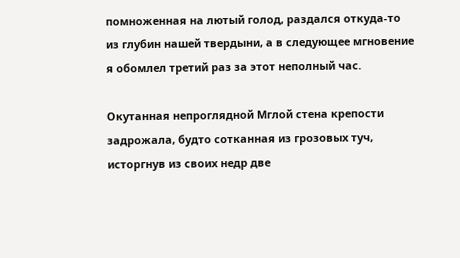помноженная на лютый голод, раздался откуда-то из глубин нашей твердыни, а в следующее мгновение я обомлел третий раз за этот неполный час.

Окутанная непроглядной Мглой стена крепости задрожала, будто сотканная из грозовых туч, исторгнув из своих недр две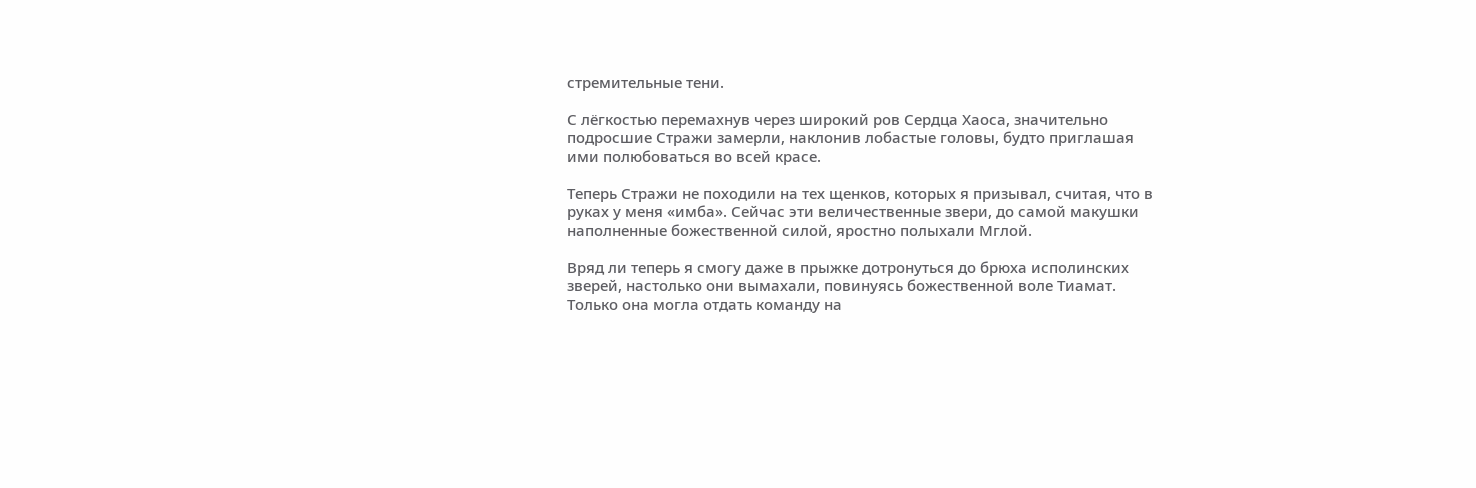стремительные тени.

С лёгкостью перемахнув через широкий ров Сердца Хаоса, значительно подросшие Стражи замерли, наклонив лобастые головы, будто приглашая ими полюбоваться во всей красе.

Теперь Стражи не походили на тех щенков, которых я призывал, считая, что в руках у меня «имба». Сейчас эти величественные звери, до самой макушки наполненные божественной силой, яростно полыхали Мглой.

Вряд ли теперь я смогу даже в прыжке дотронуться до брюха исполинских зверей, настолько они вымахали, повинуясь божественной воле Тиамат. Только она могла отдать команду на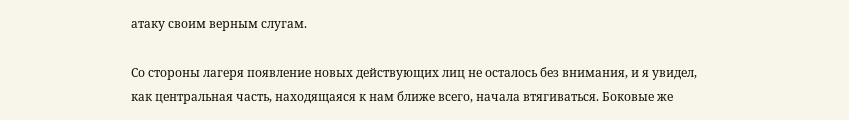атаку своим верным слугам.

Со стороны лагеря появление новых действующих лиц не осталось без внимания, и я увидел, как центральная часть, находящаяся к нам ближе всего, начала втягиваться. Боковые же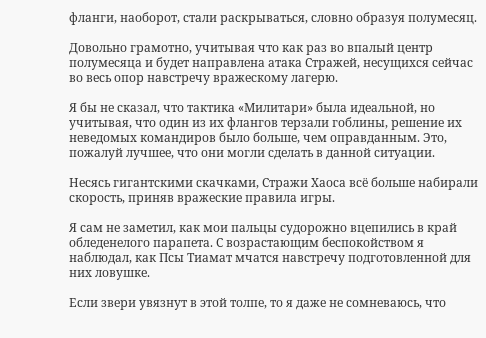фланги, наоборот, стали раскрываться, словно образуя полумесяц.

Довольно грамотно, учитывая что как раз во впалый центр полумесяца и будет направлена атака Стражей, несущихся сейчас во весь опор навстречу вражескому лагерю.

Я бы не сказал, что тактика «Милитари» была идеальной, но учитывая, что один из их флангов терзали гоблины, решение их неведомых командиров было больше, чем оправданным. Это, пожалуй лучшее, что они могли сделать в данной ситуации.

Несясь гигантскими скачками, Стражи Хаоса всё больше набирали скорость, приняв вражеские правила игры.

Я сам не заметил, как мои пальцы судорожно вцепились в край обледенелого парапета. С возрастающим беспокойством я наблюдал, как Псы Тиамат мчатся навстречу подготовленной для них ловушке.

Если звери увязнут в этой толпе, то я даже не сомневаюсь, что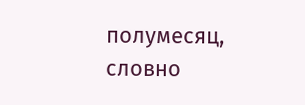полумесяц, словно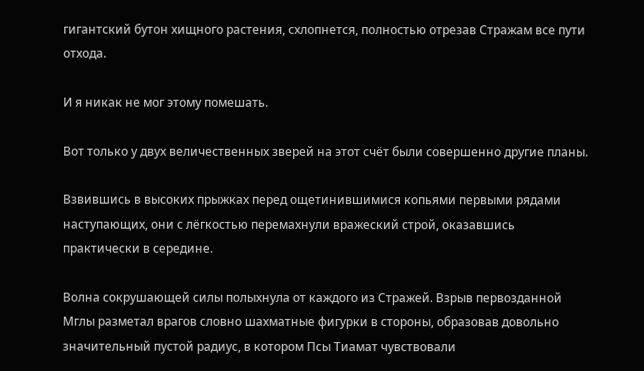гигантский бутон хищного растения, схлопнется, полностью отрезав Стражам все пути отхода.

И я никак не мог этому помешать.

Вот только у двух величественных зверей на этот счёт были совершенно другие планы.

Взвившись в высоких прыжках перед ощетинившимися копьями первыми рядами наступающих, они с лёгкостью перемахнули вражеский строй, оказавшись практически в середине.

Волна сокрушающей силы полыхнула от каждого из Стражей. Взрыв первозданной Мглы разметал врагов словно шахматные фигурки в стороны, образовав довольно значительный пустой радиус, в котором Псы Тиамат чувствовали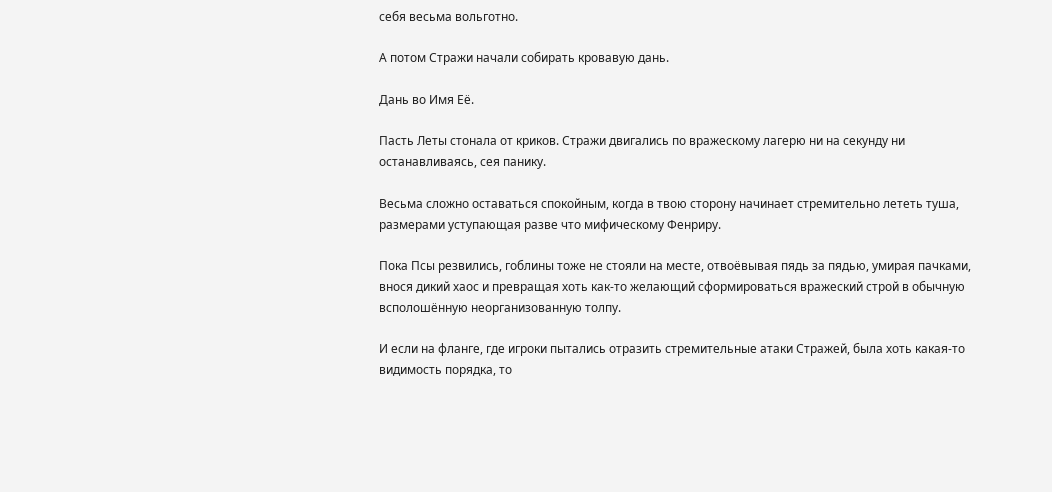себя весьма вольготно.

А потом Стражи начали собирать кровавую дань.

Дань во Имя Её.

Пасть Леты стонала от криков. Стражи двигались по вражескому лагерю ни на секунду ни останавливаясь, сея панику.

Весьма сложно оставаться спокойным, когда в твою сторону начинает стремительно лететь туша, размерами уступающая разве что мифическому Фенриру.

Пока Псы резвились, гоблины тоже не стояли на месте, отвоёвывая пядь за пядью, умирая пачками, внося дикий хаос и превращая хоть как-то желающий сформироваться вражеский строй в обычную всполошённую неорганизованную толпу.

И если на фланге, где игроки пытались отразить стремительные атаки Стражей, была хоть какая-то видимость порядка, то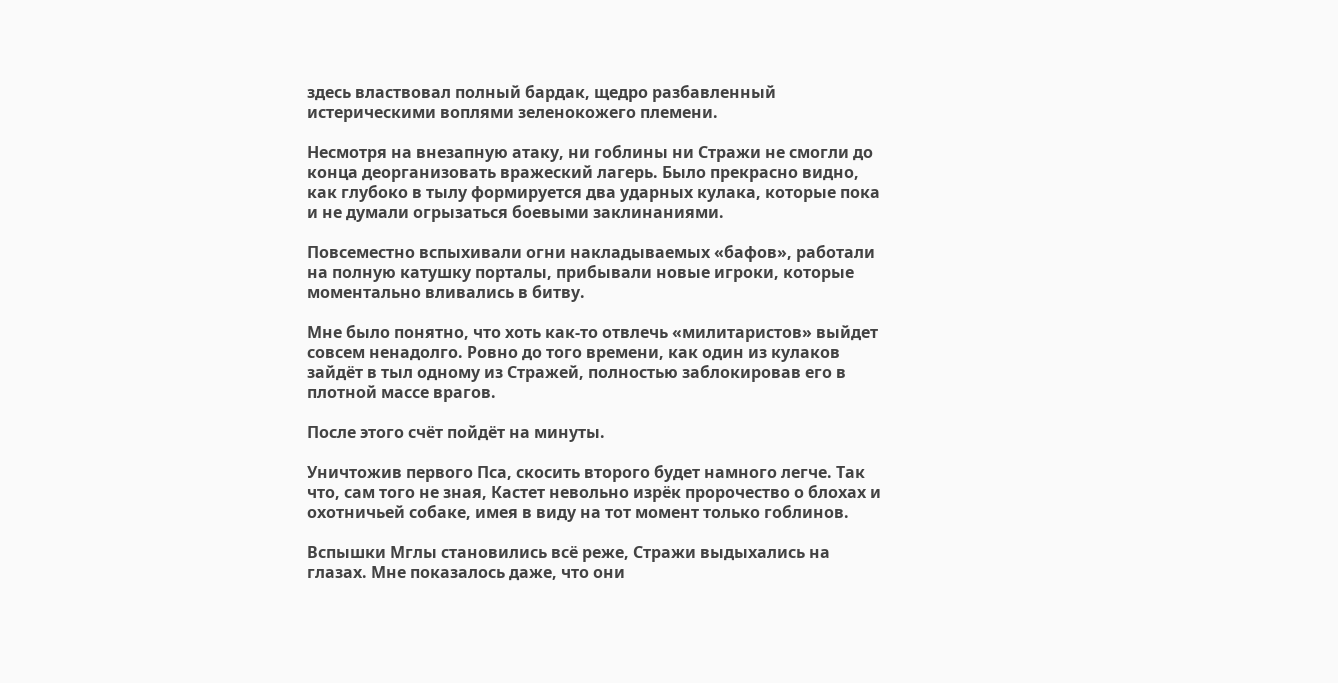здесь властвовал полный бардак, щедро разбавленный истерическими воплями зеленокожего племени.

Несмотря на внезапную атаку, ни гоблины ни Стражи не смогли до конца деорганизовать вражеский лагерь. Было прекрасно видно, как глубоко в тылу формируется два ударных кулака, которые пока и не думали огрызаться боевыми заклинаниями.

Повсеместно вспыхивали огни накладываемых «бафов», работали на полную катушку порталы, прибывали новые игроки, которые моментально вливались в битву.

Мне было понятно, что хоть как-то отвлечь «милитаристов» выйдет совсем ненадолго. Ровно до того времени, как один из кулаков зайдёт в тыл одному из Стражей, полностью заблокировав его в плотной массе врагов.

После этого счёт пойдёт на минуты.

Уничтожив первого Пса, скосить второго будет намного легче. Так что, сам того не зная, Кастет невольно изрёк пророчество о блохах и охотничьей собаке, имея в виду на тот момент только гоблинов.

Вспышки Мглы становились всё реже, Стражи выдыхались на глазах. Мне показалось даже, что они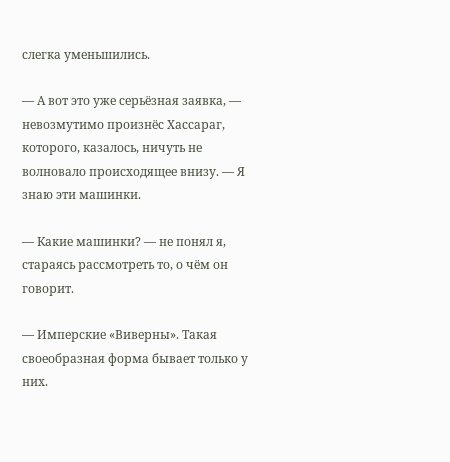слегка уменьшились.

— А вот это уже серьёзная заявка, — невозмутимо произнёс Хассараг, которого, казалось, ничуть не волновало происходящее внизу. — Я знаю эти машинки.

— Какие машинки? — не понял я, стараясь рассмотреть то, о чём он говорит.

— Имперские «Виверны». Такая своеобразная форма бывает только у них.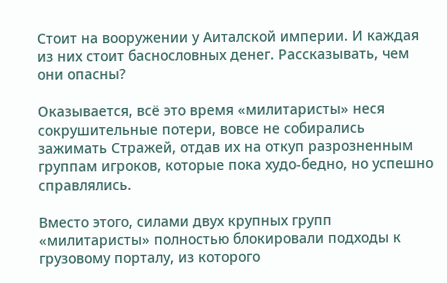Стоит на вооружении у Аиталской империи. И каждая из них стоит баснословных денег. Рассказывать, чем они опасны?

Оказывается, всё это время «милитаристы» неся сокрушительные потери, вовсе не собирались зажимать Стражей, отдав их на откуп разрозненным группам игроков, которые пока худо-бедно, но успешно справлялись.

Вместо этого, силами двух крупных групп «милитаристы» полностью блокировали подходы к грузовому порталу, из которого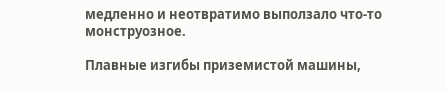медленно и неотвратимо выползало что-то монструозное.

Плавные изгибы приземистой машины,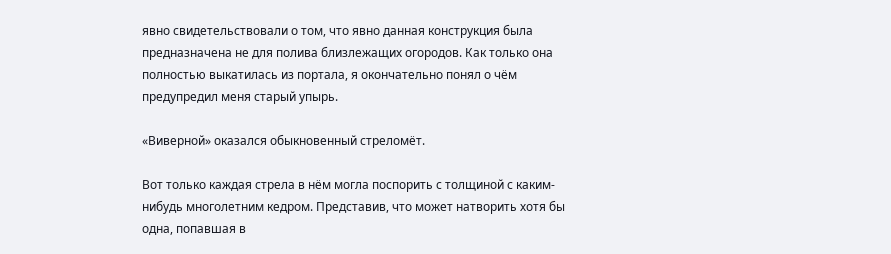явно свидетельствовали о том, что явно данная конструкция была предназначена не для полива близлежащих огородов. Как только она полностью выкатилась из портала, я окончательно понял о чём предупредил меня старый упырь.

«Виверной» оказался обыкновенный стреломёт.

Вот только каждая стрела в нём могла поспорить с толщиной с каким-нибудь многолетним кедром. Представив, что может натворить хотя бы одна, попавшая в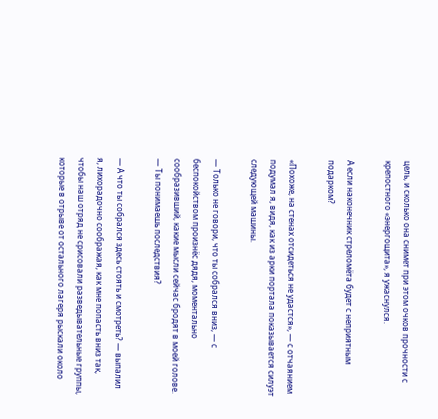цель, и сколько она снимет при этом очков прочности с крепостного «энергощита», я ужаснулся.

А если наконечник стреломёта будет с неприятным подарком?

«Похоже, на стенах отсидеться не удастся», — с отчаянием подумал я, видя, как из арки портала показывается силуэт следующей машины.

— Только не говори, что ты собрался вниз, — с беспокойством произнёс дядя, моментально сообразивший, какие мысли сейчас бродят в моей голове. — Ты понимаешь последствия?

— А что ты собрался здесь стоять и смотреть? — выпалил я, лихорадочно соображая, как мне попасть вниз так, чтобы наш отряд не срисовали разведывательные группы, которые в отрыве от остального лагеря рыскали около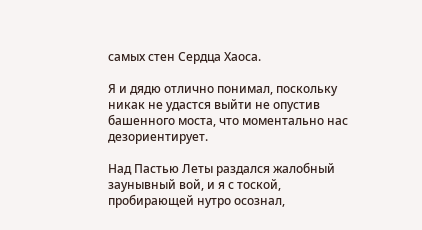самых стен Сердца Хаоса.

Я и дядю отлично понимал, поскольку никак не удастся выйти не опустив башенного моста, что моментально нас дезориентирует.

Над Пастью Леты раздался жалобный заунывный вой, и я с тоской, пробирающей нутро осознал,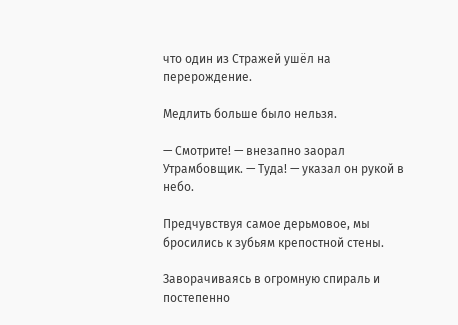что один из Стражей ушёл на перерождение.

Медлить больше было нельзя.

— Смотрите! — внезапно заорал Утрамбовщик. — Туда! — указал он рукой в небо.

Предчувствуя самое дерьмовое, мы бросились к зубьям крепостной стены.

Заворачиваясь в огромную спираль и постепенно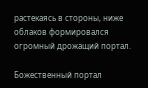растекаясь в стороны, ниже облаков формировался огромный дрожащий портал.

Божественный портал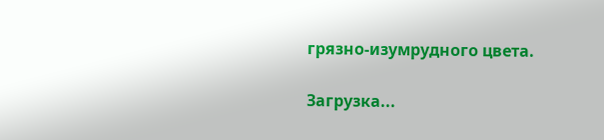грязно-изумрудного цвета.

Загрузка...